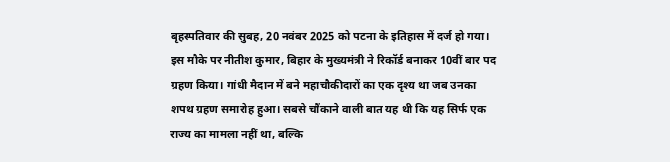बृहस्पतिवार की सुबह, 20 नवंबर 2025 को पटना के इतिहास में दर्ज हो गया। इस मौके पर नीतीश कुमार, बिहार के मुख्यमंत्री ने रिकॉर्ड बनाकर 10वीं बार पद ग्रहण किया। गांधी मैदान में बने महाचौकीदारों का एक दृश्य था जब उनका शपथ ग्रहण समारोह हुआ। सबसे चौंकाने वाली बात यह थी कि यह सिर्फ एक राज्य का मामला नहीं था, बल्कि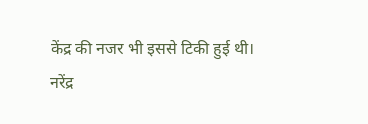केंद्र की नजर भी इससे टिकी हुई थी।
नरेंद्र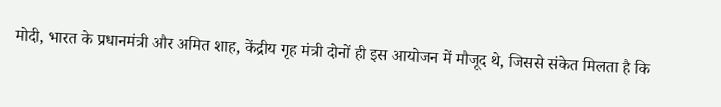मोदी, भारत के प्रधानमंत्री और अमित शाह, केंद्रीय गृह मंत्री दोनों ही इस आयोजन में मौजूद थे, जिससे संकेत मिलता है कि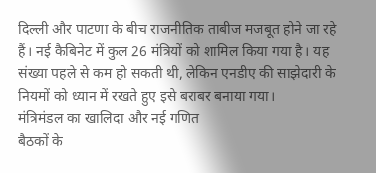दिल्ली और पाटणा के बीच राजनीतिक ताबीज मजबूत होने जा रहे हैं। नई कैबिनेट में कुल 26 मंत्रियों को शामिल किया गया है। यह संख्या पहले से कम हो सकती थी, लेकिन एनडीए की साझेदारी के नियमों को ध्यान में रखते हुए इसे बराबर बनाया गया।
मंत्रिमंडल का खालिदा और नई गणित
बैठकों के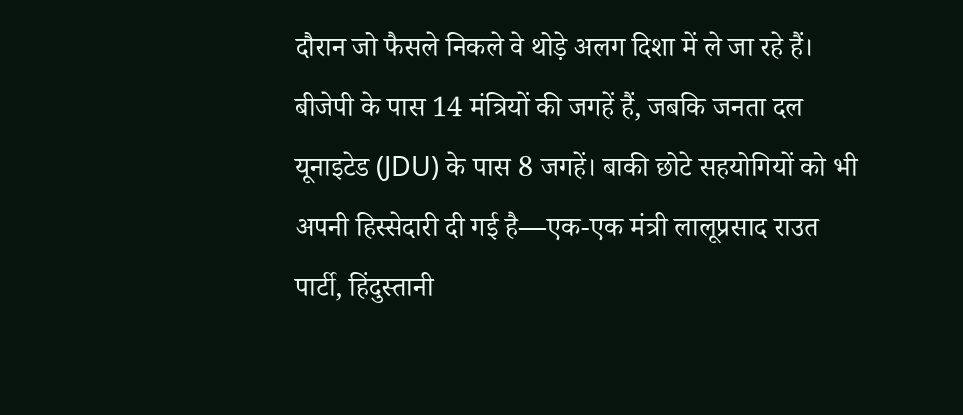दौरान जो फैसले निकले वे थोड़े अलग दिशा में ले जा रहे हैं। बीजेपी के पास 14 मंत्रियों की जगहें हैं, जबकि जनता दल यूनाइटेड (JDU) के पास 8 जगहें। बाकी छोटे सहयोगियों को भी अपनी हिस्सेदारी दी गई है—एक-एक मंत्री लालूप्रसाद राउत पार्टी, हिंदुस्तानी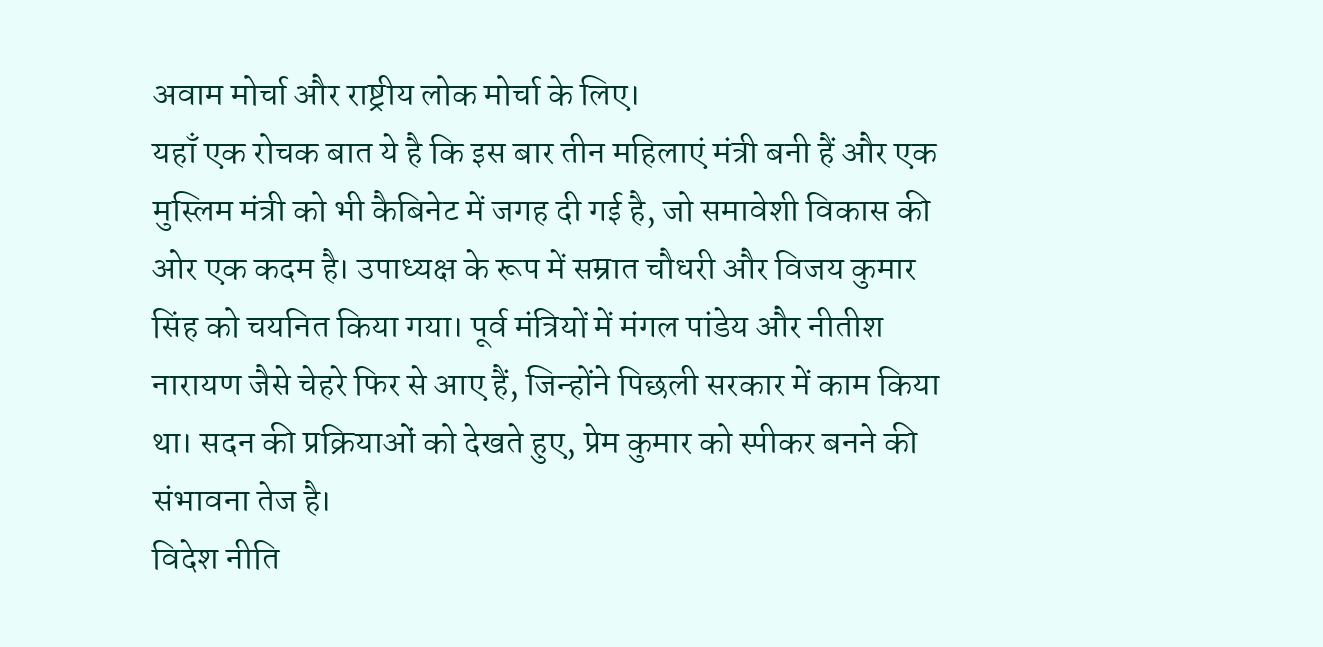अवाम मोर्चा और राष्ट्रीय लोक मोर्चा के लिए।
यहाँ एक रोचक बात ये है कि इस बार तीन महिलाएं मंत्री बनी हैं और एक मुस्लिम मंत्री को भी कैबिनेट में जगह दी गई है, जो समावेशी विकास की ओर एक कदम है। उपाध्यक्ष के रूप में सम्रात चौधरी और विजय कुमार सिंह को चयनित किया गया। पूर्व मंत्रियों में मंगल पांडेय और नीतीश नारायण जैसे चेहरे फिर से आए हैं, जिन्होंने पिछली सरकार में काम किया था। सदन की प्रक्रियाओं को देखते हुए, प्रेम कुमार को स्पीकर बनने की संभावना तेज है।
विदेश नीति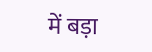में बड़ा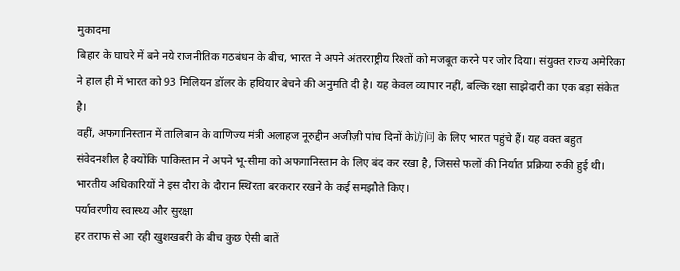मुकादमा
बिहार के घाघरे में बने नये राजनीतिक गठबंधन के बीच, भारत ने अपने अंतरराष्ट्रीय रिश्तों को मजबूत करने पर जोर दिया। संयुक्त राज्य अमेरिका ने हाल ही में भारत को 93 मिलियन डॉलर के हथियार बेचने की अनुमति दी है। यह केवल व्यापार नहीं, बल्कि रक्षा साझेदारी का एक बड़ा संकेत है।
वहीं, अफगानिस्तान में तालिबान के वाणिज्य मंत्री अलाहज नूरुद्दीन अजीज़ी पांच दिनों के访问 के लिए भारत पहुंचे हैं। यह वक्त बहुत संवेदनशील है क्योंकि पाकिस्तान ने अपने भू-सीमा को अफगानिस्तान के लिए बंद कर रखा है, जिससे फलों की निर्यात प्रक्रिया रुकी हुई थी। भारतीय अधिकारियों ने इस दौरा के दौरान स्थिरता बरकरार रखने के कई समझौते किए।
पर्यावरणीय स्वास्थ्य और सुरक्षा
हर तराफ से आ रही खुशखबरी के बीच कुछ ऐसी बातें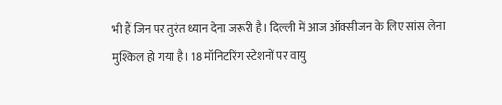भी हैं जिन पर तुरंत ध्यान देना जरूरी है। दिल्ली में आज ऑक्सीजन के लिए सांस लेना मुश्किल हो गया है। 18 मॉनिटरिंग स्टेशनों पर वायु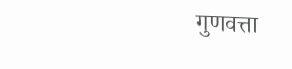गुणवत्ता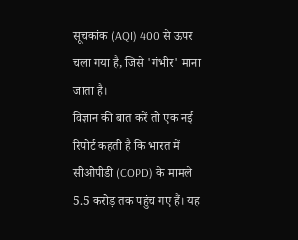सूचकांक (AQI) 400 से ऊपर चला गया है, जिसे 'गंभीर' माना जाता है।
विज्ञान की बात करें तो एक नई रिपोर्ट कहती है कि भारत में सीओपीडी (COPD) के मामले 5.5 करोड़ तक पहुंच गए हैं। यह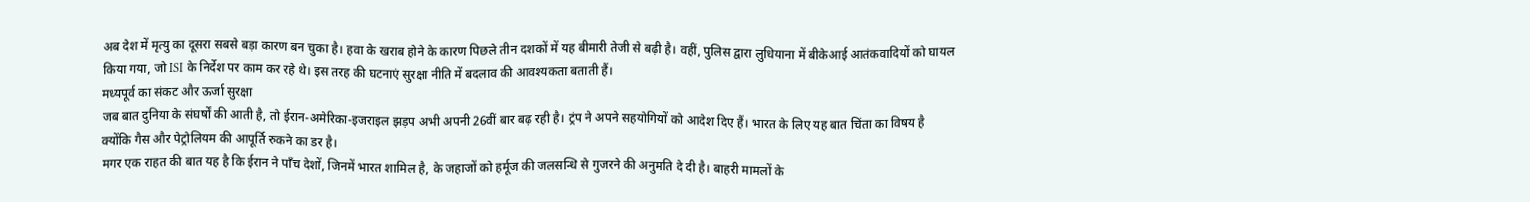अब देश में मृत्यु का दूसरा सबसे बड़ा कारण बन चुका है। हवा के खराब होने के कारण पिछले तीन दशकों में यह बीमारी तेजी से बढ़ी है। वहीं, पुलिस द्वारा लुधियाना में बीकेआई आतंकवादियों को घायल किया गया, जो ISI के निर्देश पर काम कर रहे थे। इस तरह की घटनाएं सुरक्षा नीति में बदलाव की आवश्यकता बताती हैं।
मध्यपूर्व का संकट और ऊर्जा सुरक्षा
जब बात दुनिया के संघर्षों की आती है, तो ईरान-अमेरिका-इजराइल झड़प अभी अपनी 26वीं बार बढ़ रही है। ट्रंप ने अपने सहयोगियों को आदेश दिए हैं। भारत के लिए यह बात चिंता का विषय है क्योंकि गैस और पेट्रोलियम की आपूर्ति रुकने का डर है।
मगर एक राहत की बात यह है कि ईरान ने पाँच देशों, जिनमें भारत शामिल है, के जहाजों को हर्मूज की जलसन्धि से गुजरने की अनुमति दे दी है। बाहरी मामलों के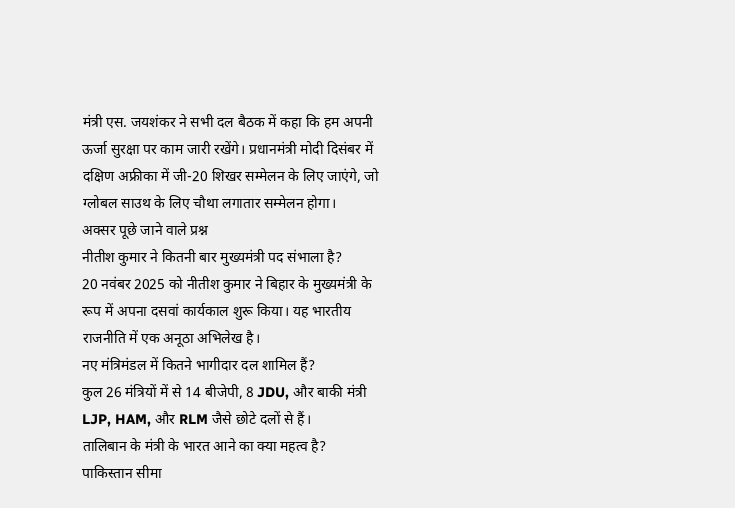मंत्री एस. जयशंकर ने सभी दल बैठक में कहा कि हम अपनी ऊर्जा सुरक्षा पर काम जारी रखेंगे। प्रधानमंत्री मोदी दिसंबर में दक्षिण अफ्रीका में जी-20 शिखर सम्मेलन के लिए जाएंगे, जो ग्लोबल साउथ के लिए चौथा लगातार सम्मेलन होगा।
अक्सर पूछे जाने वाले प्रश्न
नीतीश कुमार ने कितनी बार मुख्यमंत्री पद संभाला है?
20 नवंबर 2025 को नीतीश कुमार ने बिहार के मुख्यमंत्री के रूप में अपना दसवां कार्यकाल शुरू किया। यह भारतीय राजनीति में एक अनूठा अभिलेख है।
नए मंत्रिमंडल में कितने भागीदार दल शामिल हैं?
कुल 26 मंत्रियों में से 14 बीजेपी, 8 JDU, और बाकी मंत्री LJP, HAM, और RLM जैसे छोटे दलों से हैं।
तालिबान के मंत्री के भारत आने का क्या महत्व है?
पाकिस्तान सीमा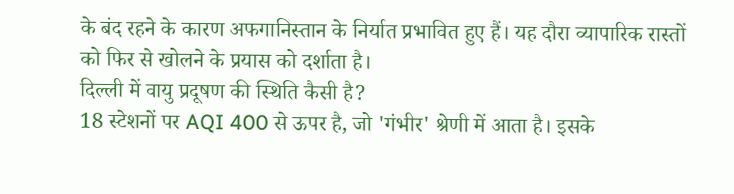के बंद रहने के कारण अफगानिस्तान के निर्यात प्रभावित हुए हैं। यह दौरा व्यापारिक रास्तों को फिर से खोलने के प्रयास को दर्शाता है।
दिल्ली में वायु प्रदूषण की स्थिति कैसी है?
18 स्टेशनों पर AQI 400 से ऊपर है, जो 'गंभीर' श्रेणी में आता है। इसके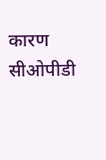कारण सीओपीडी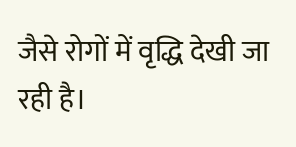जैसे रोगों में वृद्धि देखी जा रही है।